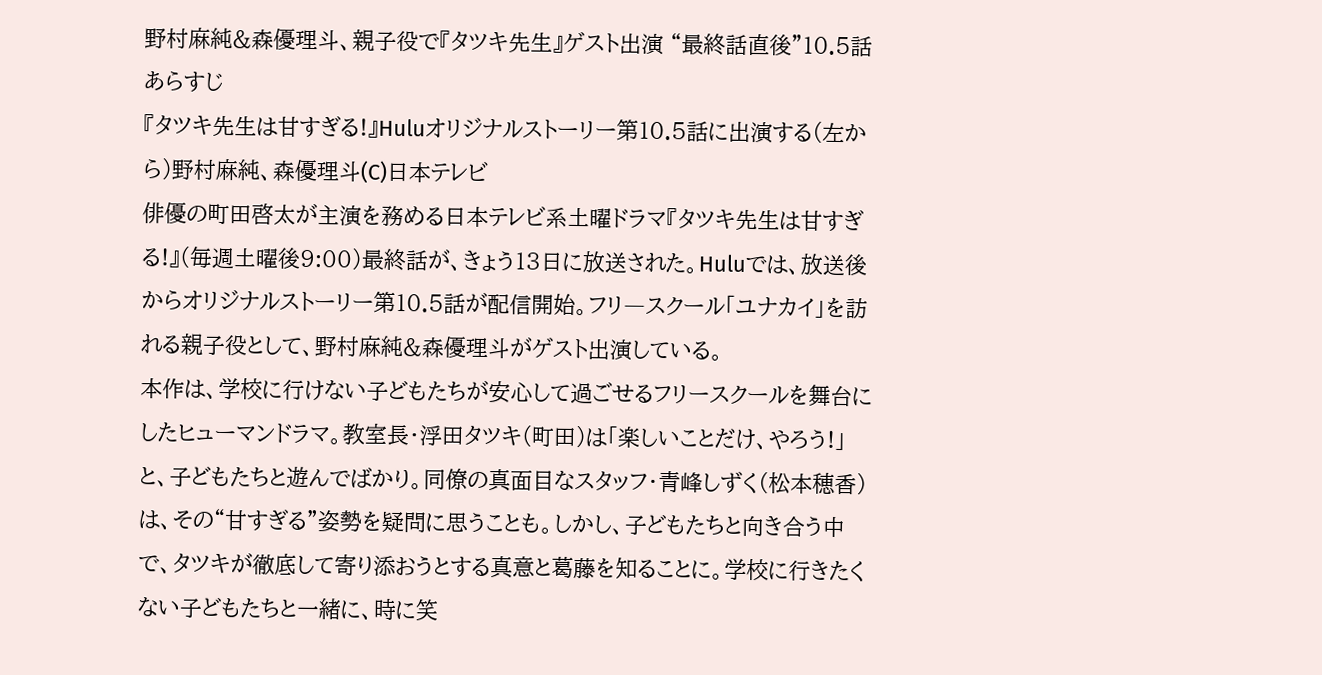野村麻純&森優理斗、親子役で『タツキ先生』ゲスト出演 “最終話直後”10.5話あらすじ
『タツキ先生は甘すぎる!』Huluオリジナルストーリー第10.5話に出演する(左から)野村麻純、森優理斗(C)日本テレビ
俳優の町田啓太が主演を務める日本テレビ系土曜ドラマ『タツキ先生は甘すぎる!』(毎週土曜後9:00)最終話が、きょう13日に放送された。Huluでは、放送後からオリジナルストーリー第10.5話が配信開始。フリ―スクール「ユナカイ」を訪れる親子役として、野村麻純&森優理斗がゲスト出演している。
本作は、学校に行けない子どもたちが安心して過ごせるフリースクールを舞台にしたヒューマンドラマ。教室長・浮田タツキ(町田)は「楽しいことだけ、やろう!」と、子どもたちと遊んでばかり。同僚の真面目なスタッフ・青峰しずく(松本穂香)は、その“甘すぎる”姿勢を疑問に思うことも。しかし、子どもたちと向き合う中で、タツキが徹底して寄り添おうとする真意と葛藤を知ることに。学校に行きたくない子どもたちと一緒に、時に笑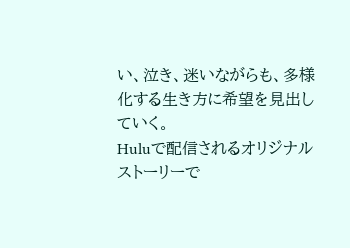い、泣き、迷いながらも、多様化する生き方に希望を見出していく。
Huluで配信されるオリジナルストーリーで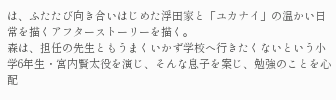は、ふたたび向き合いはじめた浮田家と「ユカナイ」の温かい日常を描くアフターストーリーを描く。
森は、担任の先生ともうまくいかず学校へ行きたくないという小学6年生・宮内賢太役を演じ、そんな息子を案じ、勉強のことを心配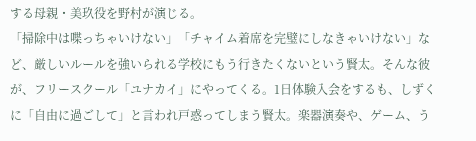する母親・美玖役を野村が演じる。
「掃除中は喋っちゃいけない」「チャイム着席を完璧にしなきゃいけない」など、厳しいルールを強いられる学校にもう行きたくないという賢太。そんな彼が、フリースクール「ユナカイ」にやってくる。1日体験入会をするも、しずくに「自由に過ごして」と言われ戸惑ってしまう賢太。楽器演奏や、ゲーム、う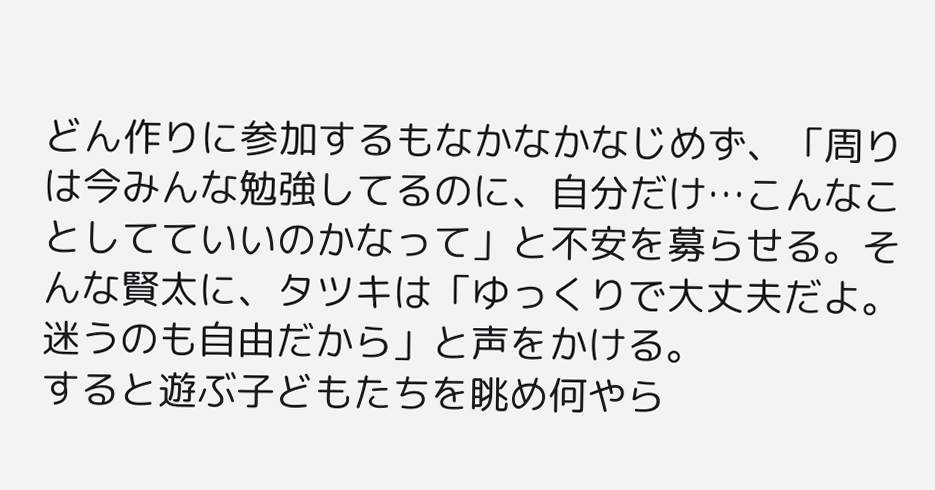どん作りに参加するもなかなかなじめず、「周りは今みんな勉強してるのに、自分だけ…こんなことしてていいのかなって」と不安を募らせる。そんな賢太に、タツキは「ゆっくりで大丈夫だよ。迷うのも自由だから」と声をかける。
すると遊ぶ子どもたちを眺め何やら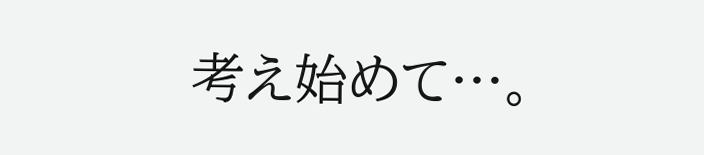考え始めて…。